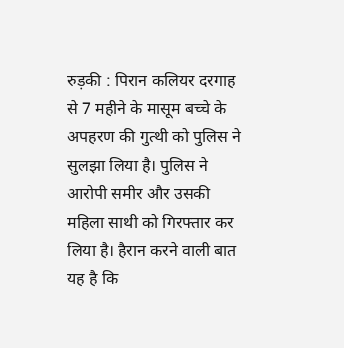रुड़की : पिरान कलियर दरगाह से 7 महीने के मासूम बच्चे के अपहरण की गुत्थी को पुलिस ने सुलझा लिया है। पुलिस ने आरोपी समीर और उसकी महिला साथी को गिरफ्तार कर लिया है। हैरान करने वाली बात यह है कि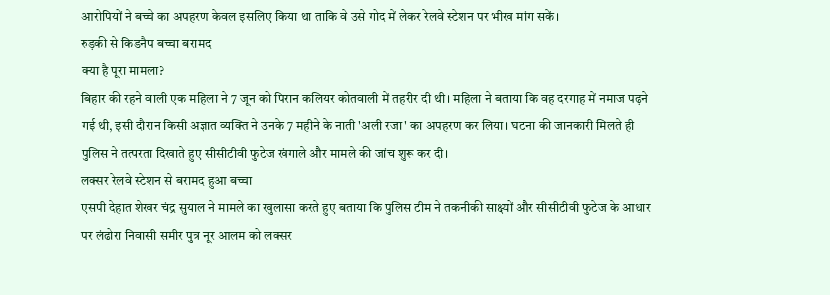आरोपियों ने बच्चे का अपहरण केवल इसलिए किया था ताकि वे उसे गोद में लेकर रेलवे स्टेशन पर भीख मांग सकें।
रुड़की से किडनैप बच्चा बरामद
क्या है पूरा मामला?
बिहार की रहने वाली एक महिला ने 7 जून को पिरान कलियर कोतवाली में तहरीर दी थी। महिला ने बताया कि वह दरगाह में नमाज पढ़ने गई थी, इसी दौरान किसी अज्ञात व्यक्ति ने उनके 7 महीने के नाती 'अली रजा' का अपहरण कर लिया। घटना की जानकारी मिलते ही पुलिस ने तत्परता दिखाते हुए सीसीटीवी फुटेज खंगाले और मामले की जांच शुरू कर दी।
लक्सर रेलवे स्टेशन से बरामद हुआ बच्चा
एसपी देहात शेखर चंद्र सुयाल ने मामले का खुलासा करते हुए बताया कि पुलिस टीम ने तकनीकी साक्ष्यों और सीसीटीवी फुटेज के आधार पर लंढोरा निवासी समीर पुत्र नूर आलम को लक्सर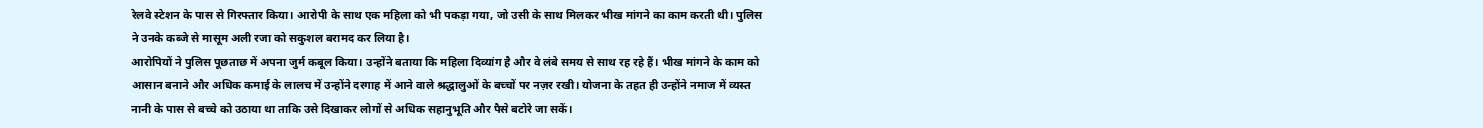रेलवे स्टेशन के पास से गिरफ्तार किया। आरोपी के साथ एक महिला को भी पकड़ा गया, जो उसी के साथ मिलकर भीख मांगने का काम करती थी। पुलिस ने उनके कब्जे से मासूम अली रजा को सकुशल बरामद कर लिया है।
आरोपियों ने पुलिस पूछताछ में अपना जुर्म कबूल किया। उन्होंने बताया कि महिला दिव्यांग है और वे लंबे समय से साथ रह रहे हैं। भीख मांगने के काम को आसान बनाने और अधिक कमाई के लालच में उन्होंने दरगाह में आने वाले श्रद्धालुओं के बच्चों पर नज़र रखी। योजना के तहत ही उन्होंने नमाज में व्यस्त नानी के पास से बच्चे को उठाया था ताकि उसे दिखाकर लोगों से अधिक सहानुभूति और पैसे बटोरे जा सकें।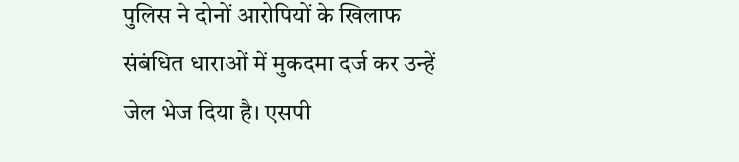पुलिस ने दोनों आरोपियों के खिलाफ संबंधित धाराओं में मुकदमा दर्ज कर उन्हें जेल भेज दिया है। एसपी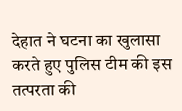देहात ने घटना का खुलासा करते हुए पुलिस टीम की इस तत्परता की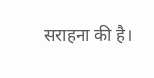सराहना की है।